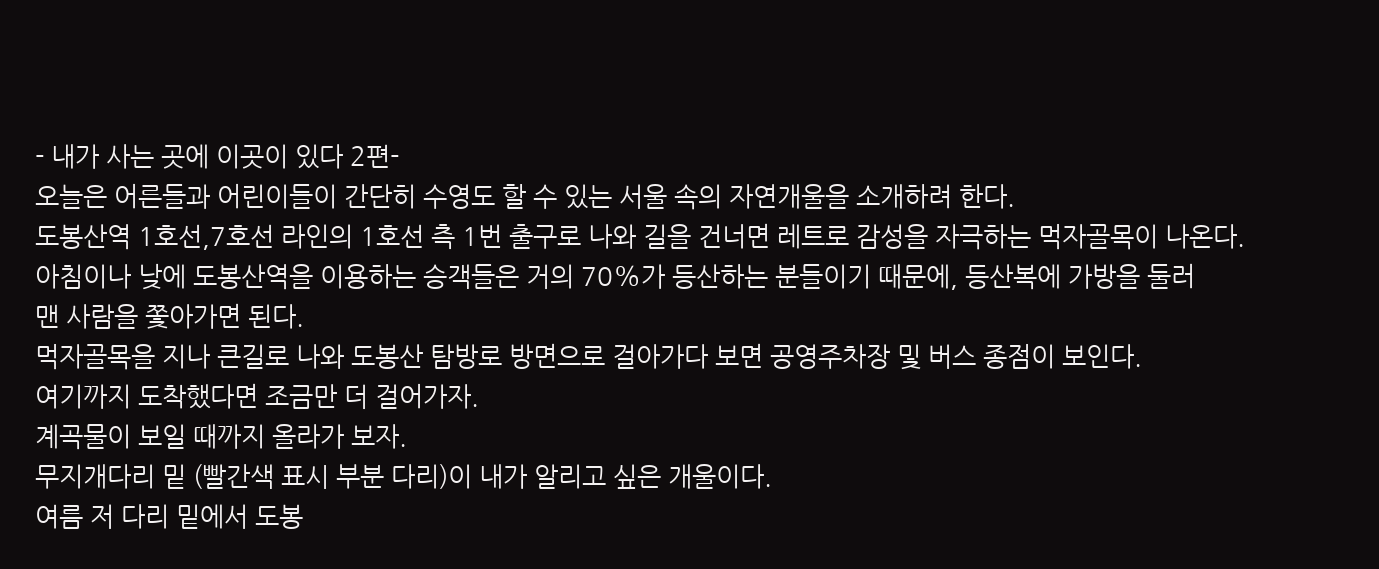- 내가 사는 곳에 이곳이 있다 2편-
오늘은 어른들과 어린이들이 간단히 수영도 할 수 있는 서울 속의 자연개울을 소개하려 한다.
도봉산역 1호선,7호선 라인의 1호선 측 1번 출구로 나와 길을 건너면 레트로 감성을 자극하는 먹자골목이 나온다.
아침이나 낮에 도봉산역을 이용하는 승객들은 거의 70%가 등산하는 분들이기 때문에, 등산복에 가방을 둘러
맨 사람을 쫓아가면 된다.
먹자골목을 지나 큰길로 나와 도봉산 탐방로 방면으로 걸아가다 보면 공영주차장 및 버스 종점이 보인다.
여기까지 도착했다면 조금만 더 걸어가자.
계곡물이 보일 때까지 올라가 보자.
무지개다리 밑 (빨간색 표시 부분 다리)이 내가 알리고 싶은 개울이다.
여름 저 다리 밑에서 도봉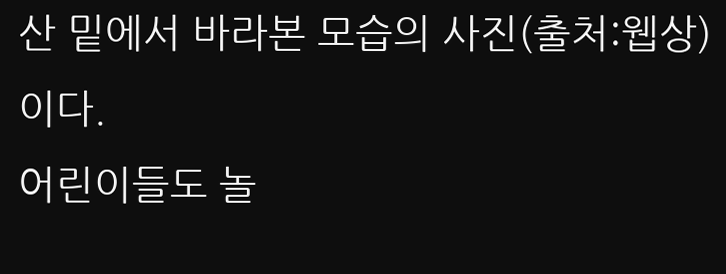산 밑에서 바라본 모습의 사진(출처:웹상)이다.
어린이들도 놀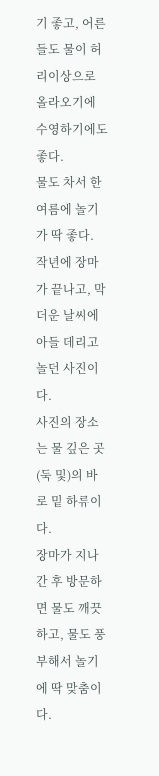기 좋고, 어른들도 물이 허리이상으로 올라오기에 수영하기에도 좋다.
물도 차서 한여름에 놀기가 딱 좋다.
작년에 장마가 끝나고, 막 더운 날씨에 아들 데리고 놀던 사진이다.
사진의 장소는 물 깊은 곳(둑 및)의 바로 밑 하류이다.
장마가 지나간 후 방문하면 물도 깨끗하고, 물도 풍부해서 놀기에 딱 맞춤이다.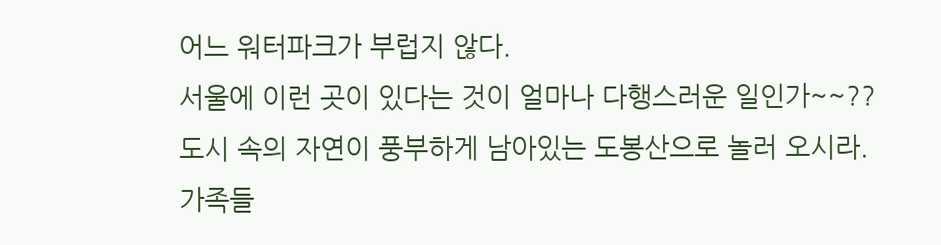어느 워터파크가 부럽지 않다.
서울에 이런 곳이 있다는 것이 얼마나 다행스러운 일인가~~??
도시 속의 자연이 풍부하게 남아있는 도봉산으로 놀러 오시라.
가족들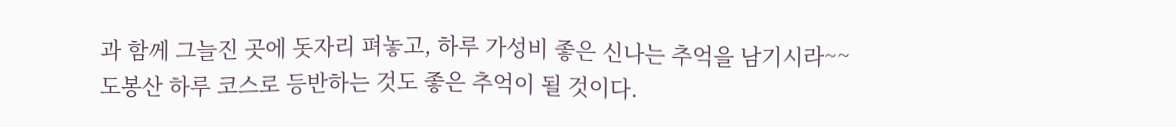과 함께 그늘진 곳에 돗자리 펴놓고, 하루 가성비 좋은 신나는 추억을 남기시라~~
도봉산 하루 코스로 등반하는 것도 좋은 추억이 될 것이다.